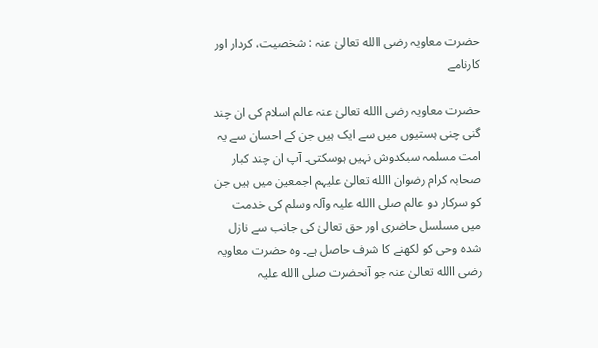حضرت معاویہ رضی االله تعالیٰ عنہ : شخصیت، کردار اور کارنامے

حضرت معاویہ رضی االله تعالیٰ عنہ عالم اسلام کی ان چند گنی چنی ہستیوں میں سے ایک ہیں جن کے احسان سے یہ امت مسلمہ سبکدوش نہیں ہوسکتی۔ آپ ان چند کبار صحابہ کرام رضوان االله تعالیٰ علیہم اجمعین میں ہیں جن کو سرکار دو عالم صلی االله علیہ وآلہ وسلم کی خدمت میں مسلسل حاضری اور حق تعالیٰ کی جانب سے نازل شدہ وحی کو لکھنے کا شرف حاصل ہے۔ وہ حضرت معاویہ رضی االله تعالیٰ عنہ جو آنحضرت صلی االله علیہ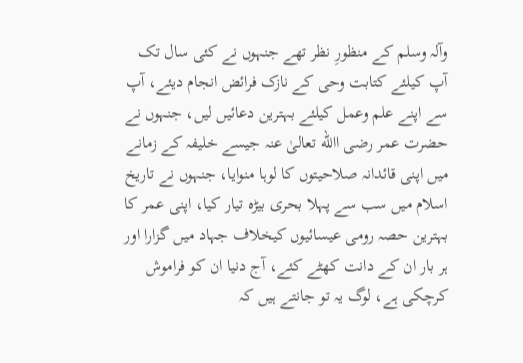وآلہ وسلم کے منظورِ نظر تھے جنہوں نے کئی سال تک آپ کیلئے کتابت وحی کے نازک فرائض انجام دیئے، آپ سے اپنے علم وعمل کیلئے بہترین دعائیں لیں، جنہوں نے حضرت عمر رضی االله تعالیٰ عنہ جیسے خلیفہ کے زمانے میں اپنی قائدانہ صلاحیتوں کا لوہا منوایا، جنہوں نے تاریخ اسلام میں سب سے پہلا بحری بیڑہ تیار کیا، اپنی عمر کا بہترین حصہ رومی عیسائیوں کیخلاف جہاد میں گزارا اور ہر بار ان کے دانت کھٹے کئے، آج دنیا ان کو فراموش کرچکی ہے، لوگ یہ تو جانتے ہیں کہ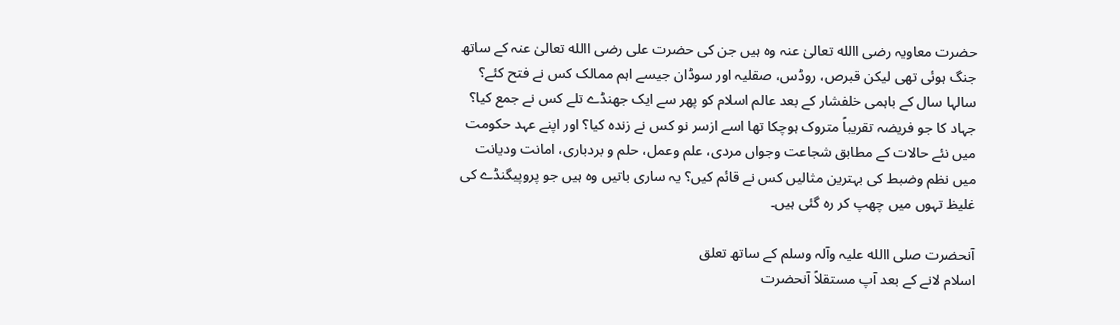حضرت معاویہ رضی االله تعالیٰ عنہ وہ ہیں جن کی حضرت علی رضی االله تعالیٰ عنہ کے ساتھ جنگ ہوئی تھی لیکن قبرص، روڈس، صقلیہ اور سوڈان جیسے اہم ممالک کس نے فتح کئے؟ سالہا سال کے باہمی خلفشار کے بعد عالم اسلام کو پھر سے ایک جھنڈے تلے کس نے جمع کیا؟ جہاد کا جو فریضہ تقریباً متروک ہوچکا تھا اسے ازسر نو کس نے زندہ کیا؟ اور اپنے عہد حکومت میں نئے حالات کے مطابق شجاعت وجواں مردی، علم وعمل، حلم و بردباری، امانت ودیانت میں نظم وضبط کی بہترین مثالیں کس نے قائم کیں؟ یہ ساری باتیں وہ ہیں جو پروپیگنڈے کی غلیظ تہوں میں چھپ کر رہ گئی ہیں۔

آنحضرت صلی االله علیہ وآلہ وسلم کے ساتھ تعلق
اسلام لانے کے بعد آپ مستقلاً آنحضرت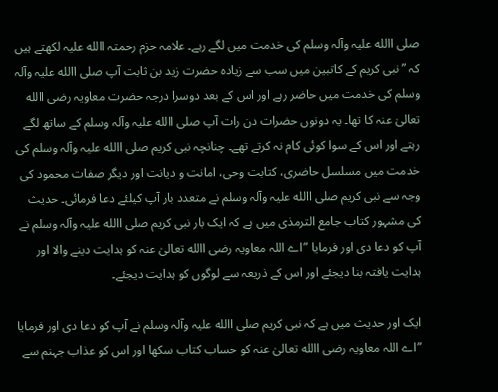صلی االله علیہ وآلہ وسلم کی خدمت میں لگے رہے۔ علامہ حزم رحمتہ االله علیہ لکھتے ہیں کہ ”نبی کریم کے کاتبین میں سب سے زیادہ حضرت زید بن ثابت آپ صلی االله علیہ وآلہ وسلم کی خدمت میں حاضر رہے اور اس کے بعد دوسرا درجہ حضرت معاویہ رضی االله تعالیٰ عنہ کا تھا۔ یہ دونوں حضرات دن رات آپ صلی االله علیہ وآلہ وسلم کے ساتھ لگے رہتے اور اس کے سوا کوئی کام نہ کرتے تھے۔ چنانچہ نبی کریم صلی االله علیہ وآلہ وسلم کی خدمت میں مسلسل حاضری، کتابت وحی، امانت و دیانت اور دیگر صفات محمود کی وجہ سے نبی کریم صلی االله علیہ وآلہ وسلم نے متعدد بار آپ کیلئے دعا فرمائی۔ حدیث کی مشہور کتاب جامع الترمذی میں ہے کہ ایک بار نبی کریم صلی االله علیہ وآلہ وسلم نے آپ کو دعا دی اور فرمایا ”اے اللہ معاویہ رضی االله تعالیٰ عنہ کو ہدایت دینے والا اور ہدایت یافتہ بنا دیجئے اور اس کے ذریعہ سے لوگوں کو ہدایت دیجئے۔

ایک اور حدیث میں ہے کہ نبی کریم صلی االله علیہ وآلہ وسلم نے آپ کو دعا دی اور فرمایا ”اے اللہ معاویہ رضی االله تعالیٰ عنہ کو حساب کتاب سکھا اور اس کو عذاب جہنم سے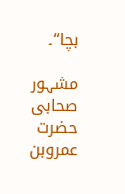بچا“۔

مشہور صحابی حضرت عمروبن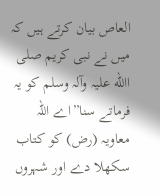العاص بیان کرتے ہیں کہ میں نے نبی کریم صلی االله علیہ وآلہ وسلم کو یہ فرماتے سنا”اے اللہ معاویہ (رض) کو کتاب سکھلا دے اور شہروں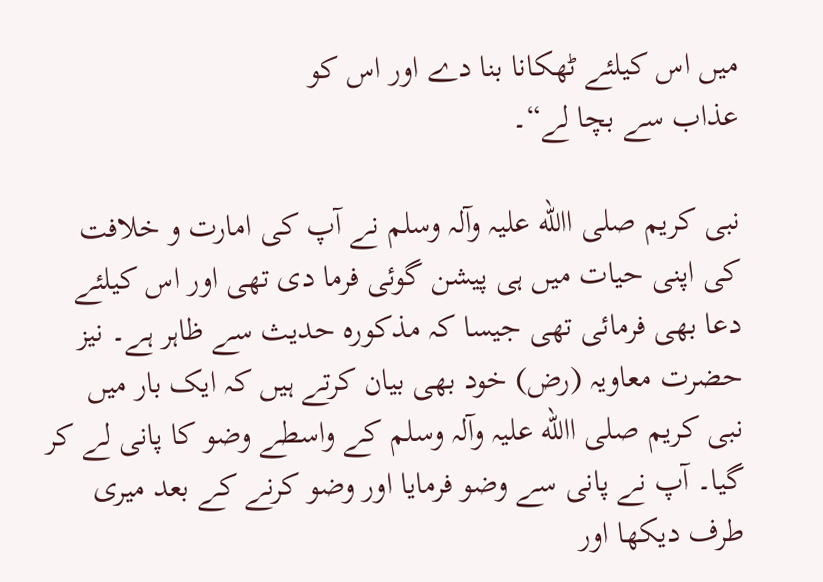میں اس کیلئے ٹھکانا بنا دے اور اس کو
عذاب سے بچا لے“۔

نبی کریم صلی االله علیہ وآلہ وسلم نے آپ کی امارت و خلافت کی اپنی حیات میں ہی پیشن گوئی فرما دی تھی اور اس کیلئے دعا بھی فرمائی تھی جیسا کہ مذکورہ حدیث سے ظاہر ہے۔ نیز حضرت معاویہ (رض) خود بھی بیان کرتے ہیں کہ ایک بار میں نبی کریم صلی االله علیہ وآلہ وسلم کے واسطے وضو کا پانی لے کر گیا۔ آپ نے پانی سے وضو فرمایا اور وضو کرنے کے بعد میری طرف دیکھا اور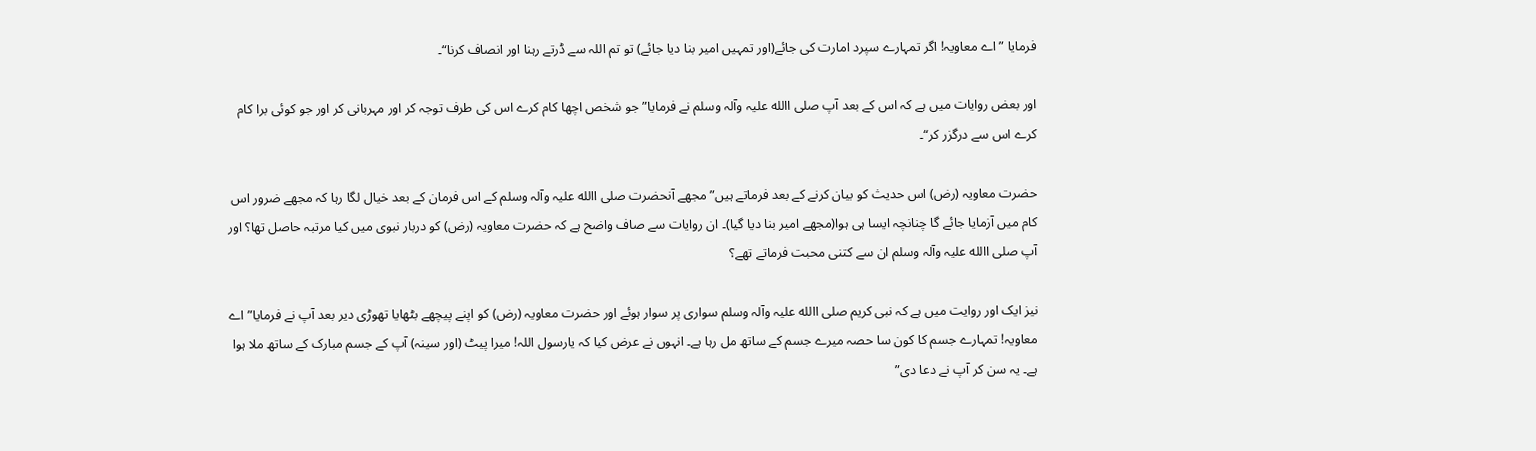فرمایا ”اے معاویہ! اگر تمہارے سپرد امارت کی جائے(اور تمہیں امیر بنا دیا جائے) تو تم اللہ سے ڈرتے رہنا اور انصاف کرنا“۔

اور بعض روایات میں ہے کہ اس کے بعد آپ صلی االله علیہ وآلہ وسلم نے فرمایا” جو شخص اچھا کام کرے اس کی طرف توجہ کر اور مہربانی کر اور جو کوئی برا کام کرے اس سے درگزر کر“۔

حضرت معاویہ (رض) اس حدیث کو بیان کرنے کے بعد فرماتے ہیں” مجھے آنحضرت صلی االله علیہ وآلہ وسلم کے اس فرمان کے بعد خیال لگا رہا کہ مجھے ضرور اس کام میں آزمایا جائے گا چنانچہ ایسا ہی ہوا(مجھے امیر بنا دیا گیا)۔ ان روایات سے صاف واضح ہے کہ حضرت معاویہ (رض) کو دربار نبوی میں کیا مرتبہ حاصل تھا؟ اور آپ صلی االله علیہ وآلہ وسلم ان سے کتنی محبت فرماتے تھے؟

نیز ایک اور روایت میں ہے کہ نبی کریم صلی االله علیہ وآلہ وسلم سواری پر سوار ہوئے اور حضرت معاویہ (رض) کو اپنے پیچھے بٹھایا تھوڑی دیر بعد آپ نے فرمایا” اے معاویہ! تمہارے جسم کا کون سا حصہ میرے جسم کے ساتھ مل رہا ہے۔ انہوں نے عرض کیا کہ یارسول اللہ! میرا پیٹ (اور سینہ) آپ کے جسم مبارک کے ساتھ ملا ہوا ہے۔ یہ سن کر آپ نے دعا دی”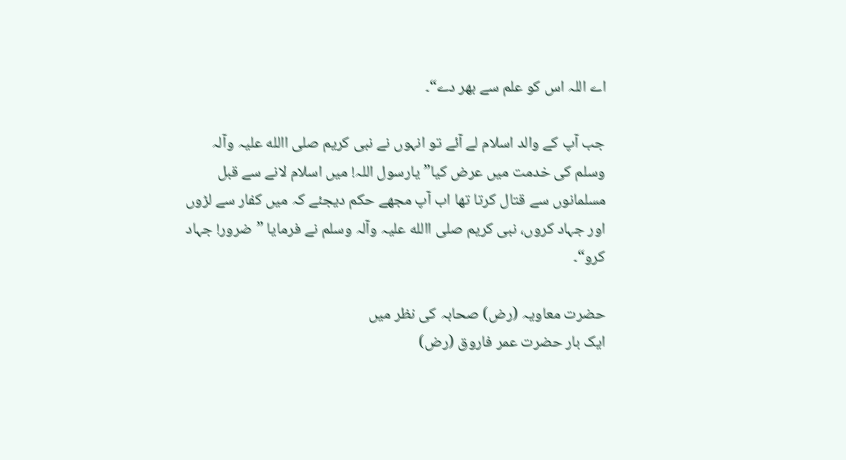اے اللہ اس کو علم سے بھر دے“۔

جب آپ کے والد اسلام لے آئے تو انہوں نے نبی کریم صلی االله علیہ وآلہ وسلم کی خدمت میں عرض کیا” یارسول اللہ! میں اسلام لانے سے قبل مسلمانوں سے قتال کرتا تھا اب آپ مجھے حکم دیجئے کہ میں کفار سے لڑوں اور جہاد کروں، نبی کریم صلی االله علیہ وآلہ وسلم نے فرمایا ”ضرور! جہاد کرو“۔

حضرت معاویہ (رض) صحابہ کی نظر میں
ایک بار حضرت عمر فاروق (رض)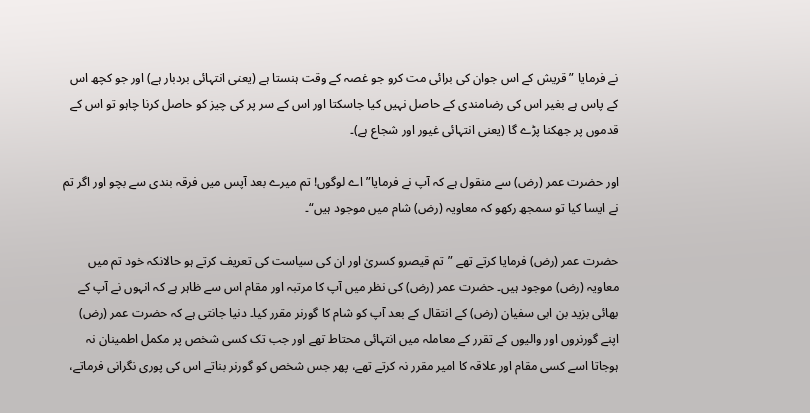نے فرمایا ”قریش کے اس جوان کی برائی مت کرو جو غصہ کے وقت ہنستا ہے (یعنی انتہائی بردبار ہے) اور جو کچھ اس کے پاس ہے بغیر اس کی رضامندی کے حاصل نہیں کیا جاسکتا اور اس کے سر پر کی چیز کو حاصل کرنا چاہو تو اس کے قدموں پر جھکنا پڑے گا (یعنی انتہائی غیور اور شجاع ہے)۔

اور حضرت عمر (رض) سے منقول ہے کہ آپ نے فرمایا” اے لوگوں! تم میرے بعد آپس میں فرقہ بندی سے بچو اور اگر تم نے ایسا کیا تو سمجھ رکھو کہ معاویہ (رض) شام میں موجود ہیں“۔

حضرت عمر (رض) فرمایا کرتے تھے ”تم قیصرو کسریٰ اور ان کی سیاست کی تعریف کرتے ہو حالانکہ خود تم میں معاویہ (رض) موجود ہیں۔ حضرت عمر (رض) کی نظر میں آپ کا مرتبہ اور مقام اس سے ظاہر ہے کہ انہوں نے آپ کے بھائی بزید بن ابی سفیان (رض) کے انتقال کے بعد آپ کو شام کا گورنر مقرر کیا۔ دنیا جانتی ہے کہ حضرت عمر (رض) اپنے گورنروں اور والیوں کے تقرر کے معاملہ میں انتہائی محتاط تھے اور جب تک کسی شخص پر مکمل اطمینان نہ ہوجاتا اسے کسی مقام اور علاقہ کا امیر مقرر نہ کرتے تھے، پھر جس شخص کو گورنر بناتے اس کی پوری نگرانی فرماتے،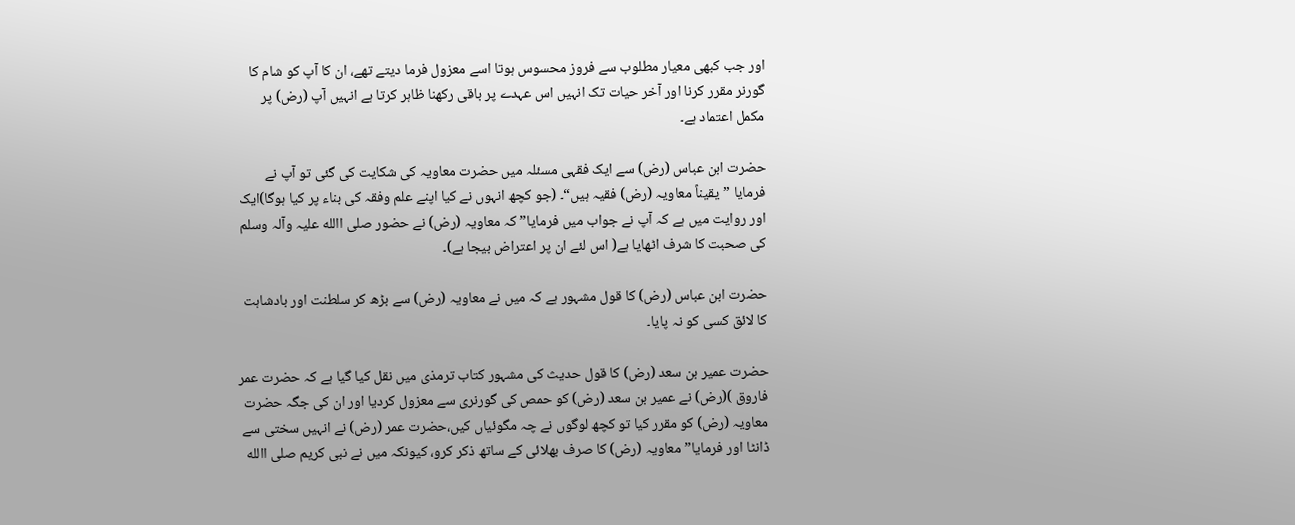اور جب کبھی معیار مطلوب سے فروز محسوس ہوتا اسے معزول فرما دیتے تھے، ان کا آپ کو شام کا گورنر مقرر کرنا اور آخر حیات تک انہیں اس عہدے پر باقی رکھنا ظاہر کرتا ہے انہیں آپ (رض) پر مکمل اعتماد ہے۔

حضرت ابن عباس (رض) سے ایک فقہی مسئلہ میں حضرت معاویہ کی شکایت کی گئی تو آپ نے فرمایا ”یقیناً معاویہ (رض) فقیہ ہیں“۔ (جو کچھ انہوں نے کیا اپنے علم وفقہ کی بناء پر کیا ہوگا)ایک اور روایت میں ہے کہ آپ نے جواب میں فرمایا” کہ معاویہ (رض) نے حضور صلی االله علیہ وآلہ وسلم کی صحبت کا شرف اٹھایا ہے( اس لئے ان پر اعتراض بیجا ہے)۔

حضرت ابن عباس (رض) کا قول مشہور ہے کہ میں نے معاویہ (رض) سے بڑھ کر سلطنت اور بادشاہت کا لائق کسی کو نہ پایا۔

حضرت عمیر بن سعد (رض) کا قول حدیث کی مشہور کتاب ترمذی میں نقل کیا گیا ہے کہ حضرت عمر فاروق )(رض) نے عمیر بن سعد (رض) کو حمص کی گورنری سے معزول کردیا اور ان کی جگہ حضرت معاویہ (رض) کو مقرر کیا تو کچھ لوگوں نے چہ مگوئیاں کیں،حضرت عمر (رض) نے انہیں سختی سے ڈانٹا اور فرمایا” معاویہ (رض) کا صرف بھلائی کے ساتھ ذکر کرو، کیونکہ میں نے نبی کریم صلی االله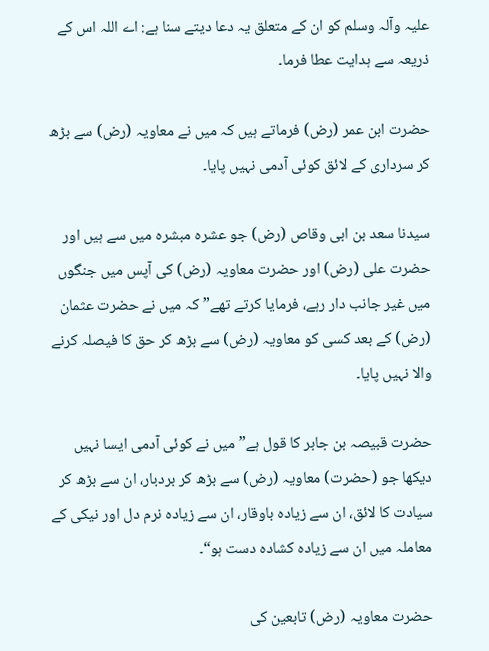علیہ وآلہ وسلم کو ان کے متعلق یہ دعا دیتے سنا ہے: اے اللہ اس کے ذریعہ سے ہدایت عطا فرما۔

حضرت ابن عمر (رض) فرماتے ہیں کہ میں نے معاویہ (رض) سے بڑھ کر سرداری کے لائق کوئی آدمی نہیں پایا۔

سیدنا سعد بن ابی وقاص (رض) جو عشرہ مبشرہ میں سے ہیں اور حضرت علی (رض) اور حضرت معاویہ (رض) کی آپس میں جنگوں میں غیر جانب دار رہے، فرمایا کرتے تھے” کہ میں نے حضرت عثمان (رض) کے بعد کسی کو معاویہ (رض) سے بڑھ کر حق کا فیصلہ کرنے والا نہیں پایا۔

حضرت قبیصہ بن جابر کا قول ہے” میں نے کوئی آدمی ایسا نہیں دیکھا جو (حضرت) معاویہ (رض) سے بڑھ کر بردبار، ان سے بڑھ کر سیادت کا لائق، ان سے زیادہ باوقار، ان سے زیادہ نرم دل اور نیکی کے معاملہ میں ان سے زیادہ کشادہ دست ہو“۔

حضرت معاویہ (رض) تابعین کی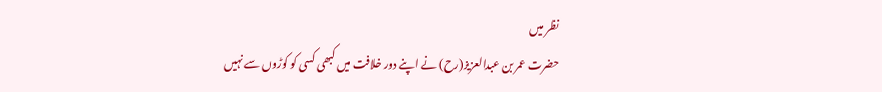نظر میں
حضرت عمر بن عبدالعزیز(رح) نے اپنے دور خلافت میں کبھی کسی کو کوڑوں سے نہیں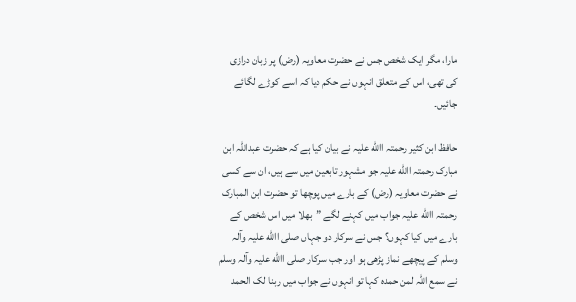مارا، مگر ایک شخص جس نے حضرت معاویہ (رض) پر زبان درازی کی تھی، اس کے متعلق انہوں نے حکم دیا کہ اسے کوڑے لگائے جائیں۔

حافظ ابن کثیر رحمتہ االله علیہ نے بیان کیا ہے کہ حضرت عبداللہ ابن مبارک رحمتہ االله علیہ جو مشہور تابعین میں سے ہیں، ان سے کسی نے حضرت معاویہ (رض) کے بارے میں پوچھا تو حضرت ابن المبارک رحمتہ االله علیہ جواب میں کہنے لگے ”بھلا میں اس شخص کے بارے میں کیا کہوں؟ جس نے سرکار دو جہاں صلی االله علیہ وآلہ وسلم کے پیچھے نماز پڑھی ہو اور جب سرکار صلی االله علیہ وآلہ وسلم نے سمع اللہ لمن حمدہ کہا تو انہوں نے جواب میں ربنا لک الحمد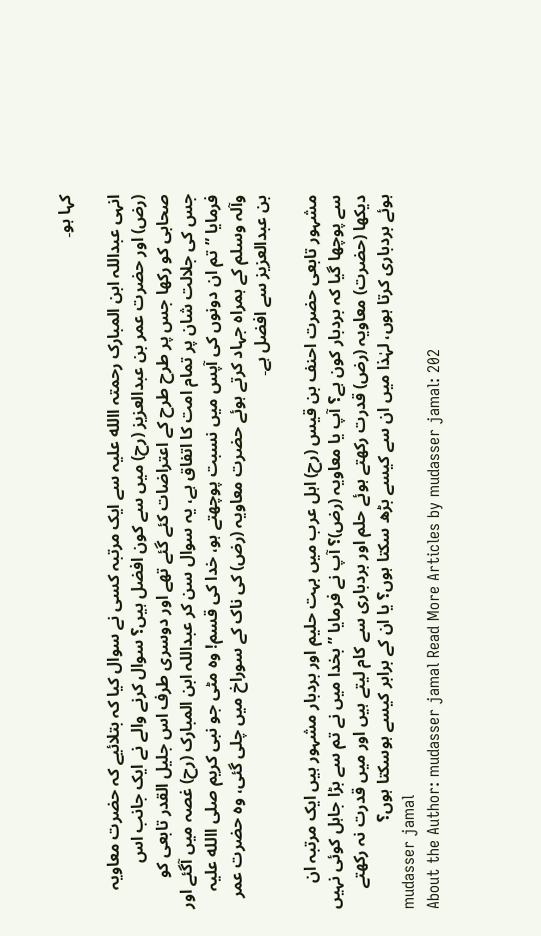کہا ہو۔

انہی عبداللہ ابن المبارک رحمتہ االله علیہ سے ایک مرتبہ کسی نے سوال کیا کہ بتلائیے کہ حضرت معاویہ (رض) اور حضرت عمر بن عبدالعزیز (رح) میں سے کون افضل ہیں؟ سوال کرنے والے نے ایک جانب اس صحابی کو رکھا جس پر طرح طرح کے اعتراضات کئے گئے تھے اور دوسری طرف اس جلیل القدر تابعی کو جس کی جلالت شان پر تمام امت کا اتفاق ہے، یہ سوال سن کر عبداللہ ابن المبارک (رح) غصہ میں آگئے اور فرمایا ”تم ان دونوں کی آپس میں نسبت پوچھتے ہو، خدا کی قسم! وہ مٹی جو نبی کریم صلی االله علیہ وآلہ وسلم کے ہمراہ جہاد کرتے ہوئے حضرت معاویہ (رض) کی ناک کے سوراخ میں چلی گئی، وہ حضرت عمر بن عبدالعزیز سے افضل ہے۔

مشہور تابعی حضرت احنف بن قیس (رح) اہل عرب میں بہت حلیم اور بردبار مشہور ہیں ایک مرتبہ ان سے پوچھا گیا کہ بردبار کون ہے؟ آپ یا معاویہ (رض)؟ آپ نے فرمایا ”بخدا میں نے تم سے بڑا جاہل کوئی نہیں دیکھا (حضرت) معاویہ (رض) قدرت رکھتے ہوئے حلم اور بردباری سے کام لیتے ہیں اور میں قدرت نہ رکھتے ہوئے بردباری کرتا ہوں، لہٰذا میں ان سے کیسے بڑھ سکتا ہوں؟ یا ان کے برابر کیسے ہوسکتا ہوں؟
mudasser jamal
About the Author: mudasser jamal Read More Articles by mudasser jamal: 202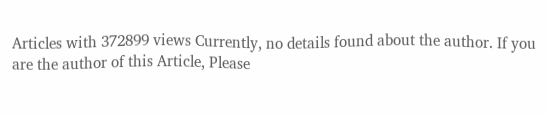Articles with 372899 views Currently, no details found about the author. If you are the author of this Article, Please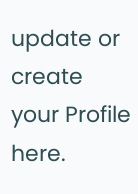update or create your Profile here.